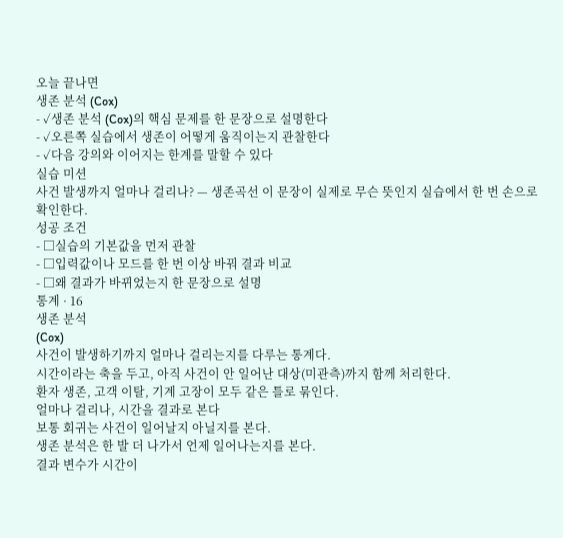오늘 끝나면
생존 분석 (Cox)
- ✓생존 분석 (Cox)의 핵심 문제를 한 문장으로 설명한다
- ✓오른쪽 실습에서 생존이 어떻게 움직이는지 관찰한다
- ✓다음 강의와 이어지는 한계를 말할 수 있다
실습 미션
사건 발생까지 얼마나 걸리나? — 생존곡선 이 문장이 실제로 무슨 뜻인지 실습에서 한 번 손으로 확인한다.
성공 조건
- □실습의 기본값을 먼저 관찰
- □입력값이나 모드를 한 번 이상 바꿔 결과 비교
- □왜 결과가 바뀌었는지 한 문장으로 설명
통계 · 16
생존 분석
(Cox)
사건이 발생하기까지 얼마나 걸리는지를 다루는 통계다.
시간이라는 축을 두고, 아직 사건이 안 일어난 대상(미관측)까지 함께 처리한다.
환자 생존, 고객 이탈, 기계 고장이 모두 같은 틀로 묶인다.
얼마나 걸리나, 시간을 결과로 본다
보통 회귀는 사건이 일어날지 아닐지를 본다.
생존 분석은 한 발 더 나가서 언제 일어나는지를 본다.
결과 변수가 시간이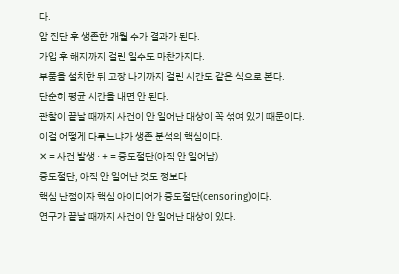다.
암 진단 후 생존한 개월 수가 결과가 된다.
가입 후 해지까지 걸린 일수도 마찬가지다.
부품을 설치한 뒤 고장 나기까지 걸린 시간도 같은 식으로 본다.
단순히 평균 시간을 내면 안 된다.
관찰이 끝날 때까지 사건이 안 일어난 대상이 꼭 섞여 있기 때문이다.
이걸 어떻게 다루느냐가 생존 분석의 핵심이다.
✕ = 사건 발생 · + = 중도절단(아직 안 일어남)
중도절단, 아직 안 일어난 것도 정보다
핵심 난점이자 핵심 아이디어가 중도절단(censoring)이다.
연구가 끝날 때까지 사건이 안 일어난 대상이 있다.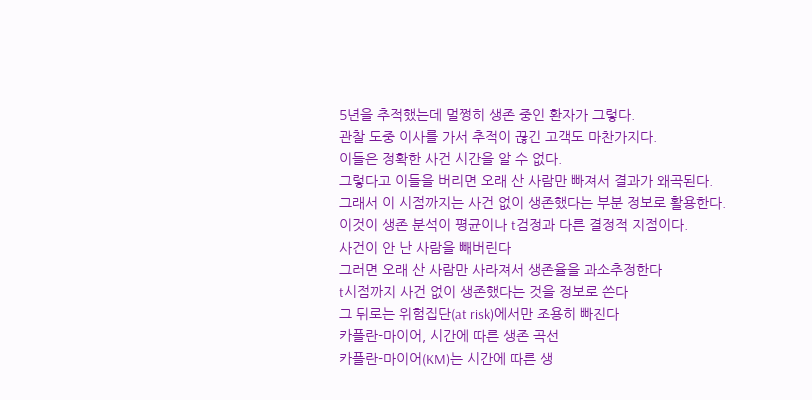5년을 추적했는데 멀쩡히 생존 중인 환자가 그렇다.
관찰 도중 이사를 가서 추적이 끊긴 고객도 마찬가지다.
이들은 정확한 사건 시간을 알 수 없다.
그렇다고 이들을 버리면 오래 산 사람만 빠져서 결과가 왜곡된다.
그래서 이 시점까지는 사건 없이 생존했다는 부분 정보로 활용한다.
이것이 생존 분석이 평균이나 t검정과 다른 결정적 지점이다.
사건이 안 난 사람을 빼버린다
그러면 오래 산 사람만 사라져서 생존율을 과소추정한다
t시점까지 사건 없이 생존했다는 것을 정보로 쓴다
그 뒤로는 위험집단(at risk)에서만 조용히 빠진다
카플란-마이어, 시간에 따른 생존 곡선
카플란-마이어(KM)는 시간에 따른 생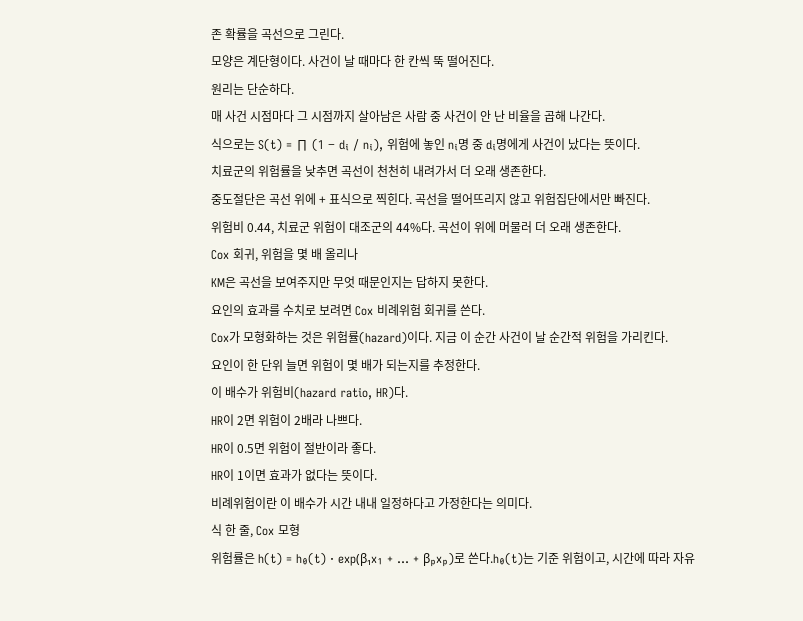존 확률을 곡선으로 그린다.
모양은 계단형이다. 사건이 날 때마다 한 칸씩 뚝 떨어진다.
원리는 단순하다.
매 사건 시점마다 그 시점까지 살아남은 사람 중 사건이 안 난 비율을 곱해 나간다.
식으로는 S(t) = ∏ (1 − dᵢ / nᵢ), 위험에 놓인 nᵢ명 중 dᵢ명에게 사건이 났다는 뜻이다.
치료군의 위험률을 낮추면 곡선이 천천히 내려가서 더 오래 생존한다.
중도절단은 곡선 위에 + 표식으로 찍힌다. 곡선을 떨어뜨리지 않고 위험집단에서만 빠진다.
위험비 0.44, 치료군 위험이 대조군의 44%다. 곡선이 위에 머물러 더 오래 생존한다.
Cox 회귀, 위험을 몇 배 올리나
KM은 곡선을 보여주지만 무엇 때문인지는 답하지 못한다.
요인의 효과를 수치로 보려면 Cox 비례위험 회귀를 쓴다.
Cox가 모형화하는 것은 위험률(hazard)이다. 지금 이 순간 사건이 날 순간적 위험을 가리킨다.
요인이 한 단위 늘면 위험이 몇 배가 되는지를 추정한다.
이 배수가 위험비(hazard ratio, HR)다.
HR이 2면 위험이 2배라 나쁘다.
HR이 0.5면 위험이 절반이라 좋다.
HR이 1이면 효과가 없다는 뜻이다.
비례위험이란 이 배수가 시간 내내 일정하다고 가정한다는 의미다.
식 한 줄, Cox 모형
위험률은 h(t) = h₀(t) · exp(β₁x₁ + … + βₚxₚ)로 쓴다.h₀(t)는 기준 위험이고, 시간에 따라 자유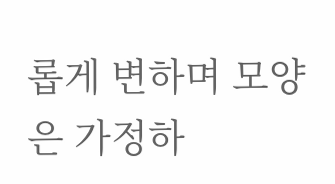롭게 변하며 모양은 가정하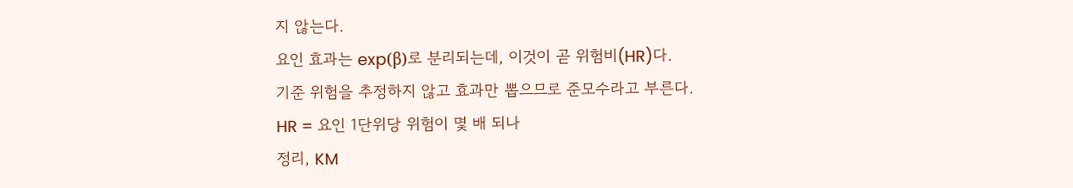지 않는다.
요인 효과는 exp(β)로 분리되는데, 이것이 곧 위험비(HR)다.
기준 위험을 추정하지 않고 효과만 뽑으므로 준모수라고 부른다.
HR = 요인 1단위당 위험이 몇 배 되나
정리, KM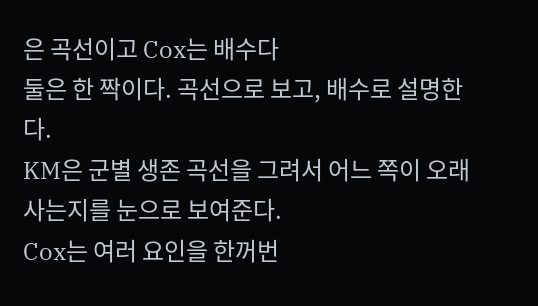은 곡선이고 Cox는 배수다
둘은 한 짝이다. 곡선으로 보고, 배수로 설명한다.
KM은 군별 생존 곡선을 그려서 어느 쪽이 오래 사는지를 눈으로 보여준다.
Cox는 여러 요인을 한꺼번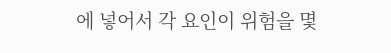에 넣어서 각 요인이 위험을 몇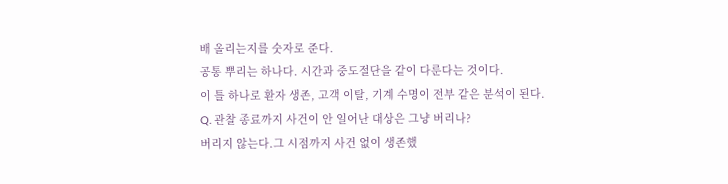배 올리는지를 숫자로 준다.
공통 뿌리는 하나다. 시간과 중도절단을 같이 다룬다는 것이다.
이 틀 하나로 환자 생존, 고객 이탈, 기계 수명이 전부 같은 분석이 된다.
Q. 관찰 종료까지 사건이 안 일어난 대상은 그냥 버리나?
버리지 않는다.그 시점까지 사건 없이 생존했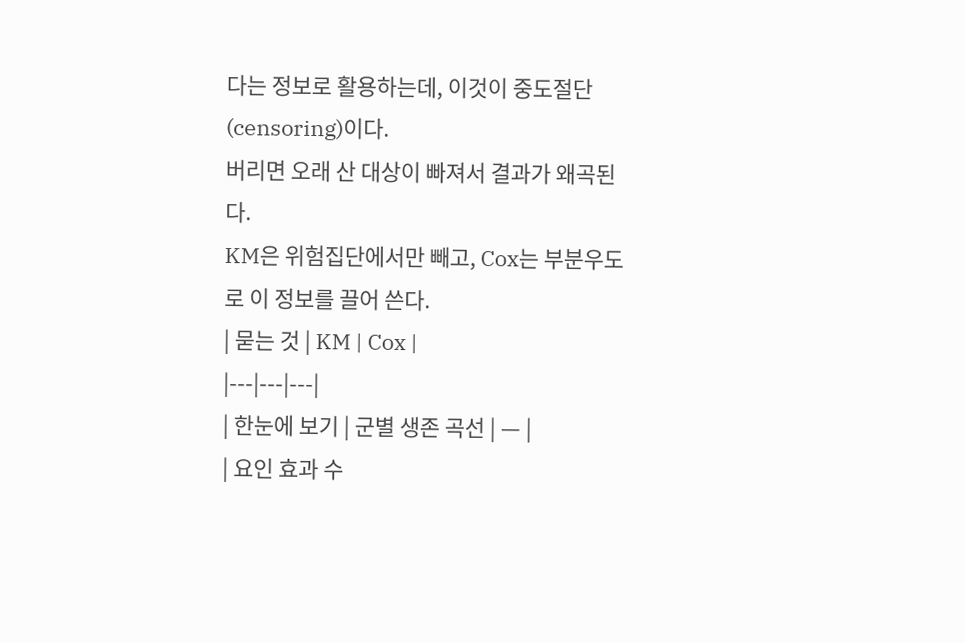다는 정보로 활용하는데, 이것이 중도절단(censoring)이다.
버리면 오래 산 대상이 빠져서 결과가 왜곡된다.
KM은 위험집단에서만 빼고, Cox는 부분우도로 이 정보를 끌어 쓴다.
| 묻는 것 | KM | Cox |
|---|---|---|
| 한눈에 보기 | 군별 생존 곡선 | — |
| 요인 효과 수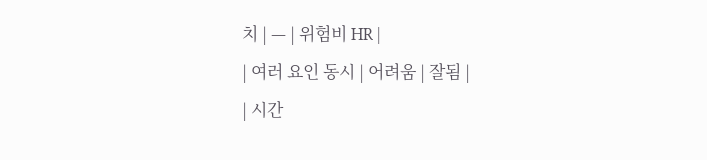치 | — | 위험비 HR |
| 여러 요인 동시 | 어려움 | 잘됨 |
| 시간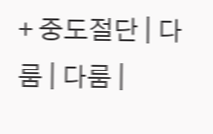+ 중도절단 | 다룸 | 다룸 |